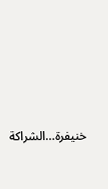خنيفرة…الشراكة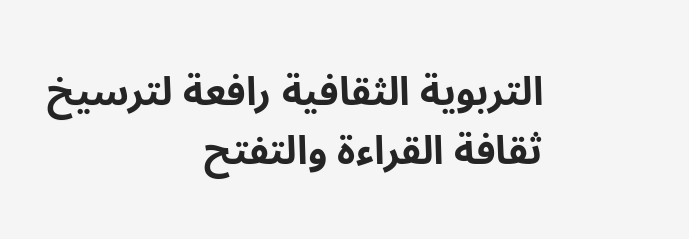التربوية الثقافية رافعة لترسيخ ثقافة القراءة والتفتح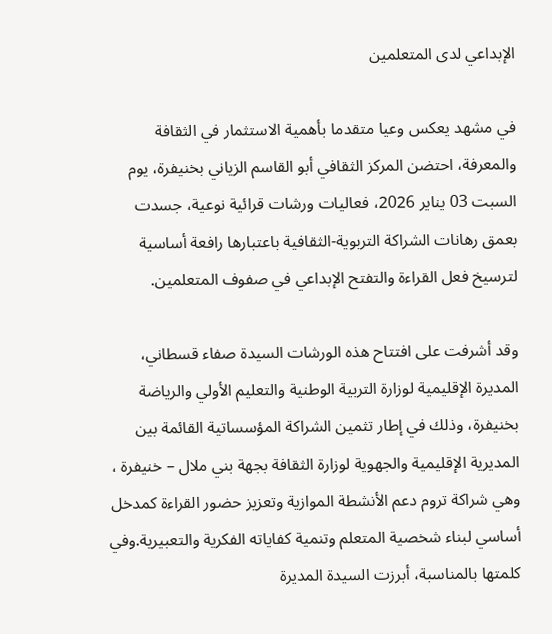الإبداعي لدى المتعلمين

في مشهد يعكس وعيا متقدما بأهمية الاستثمار في الثقافة والمعرفة، احتضن المركز الثقافي أبو القاسم الزياني بخنيفرة، يوم السبت 03 يناير 2026، فعاليات ورشات قرائية نوعية، جسدت بعمق رهانات الشراكة التربوية-الثقافية باعتبارها رافعة أساسية لترسيخ فعل القراءة والتفتح الإبداعي في صفوف المتعلمين.

وقد أشرفت على افتتاح هذه الورشات السيدة صفاء قسطاني، المديرة الإقليمية لوزارة التربية الوطنية والتعليم الأولي والرياضة بخنيفرة، وذلك في إطار تثمين الشراكة المؤسساتية القائمة بين المديرية الإقليمية والجهوية لوزارة الثقافة بجهة بني ملال – خنيفرة ، وهي شراكة تروم دعم الأنشطة الموازية وتعزيز حضور القراءة كمدخل أساسي لبناء شخصية المتعلم وتنمية كفاياته الفكرية والتعبيرية.وفي كلمتها بالمناسبة، أبرزت السيدة المديرة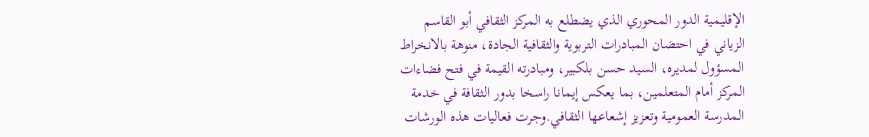الإقليمية الدور المحوري الذي يضطلع به المركز الثقافي أبو القاسم الزياني في احتضان المبادرات التربوية والثقافية الجادة، منوهة بالانخراط المسؤول لمديره، السيد حسن بلكبير، ومبادرته القيمة في فتح فضاءات المركز أمام المتعلمين، بما يعكس إيمانا راسخا بدور الثقافة في خدمة المدرسة العمومية وتعزيز إشعاعها الثقافي.وجرت فعاليات هذه الورشات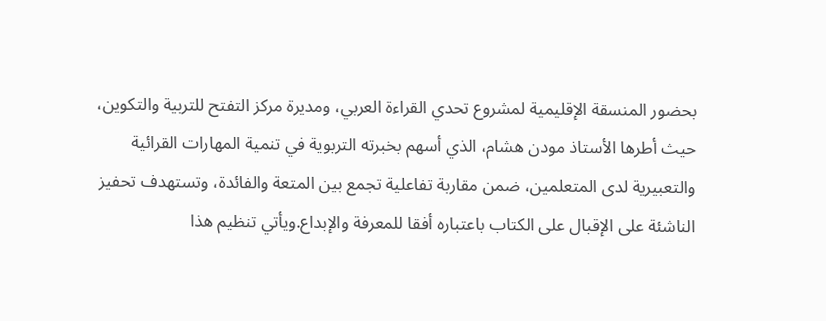بحضور المنسقة الإقليمية لمشروع تحدي القراءة العربي، ومديرة مركز التفتح للتربية والتكوين، حيث أطرها الأستاذ مودن هشام، الذي أسهم بخبرته التربوية في تنمية المهارات القرائية والتعبيرية لدى المتعلمين، ضمن مقاربة تفاعلية تجمع بين المتعة والفائدة، وتستهدف تحفيز الناشئة على الإقبال على الكتاب باعتباره أفقا للمعرفة والإبداع.ويأتي تنظيم هذا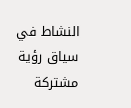النشاط في سياق رؤية مشتركة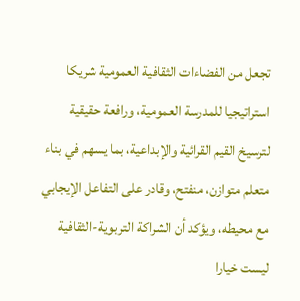تجعل من الفضاءات الثقافية العمومية شريكا استراتيجيا للمدرسة العمومية، ورافعة حقيقية لترسيخ القيم القرائية والإبداعية، بما يسهم في بناء متعلم متوازن، منفتح، وقادر على التفاعل الإيجابي مع محيطه، ويؤكد أن الشراكة التربوية-الثقافية ليست خيارا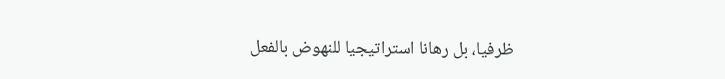ظرفيا، بل رهانا استراتيجيا للنهوض بالفعل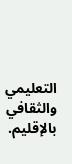التعليمي والثقافي بالإقليم.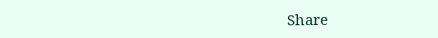Share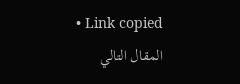• Link copied
المقال التالي